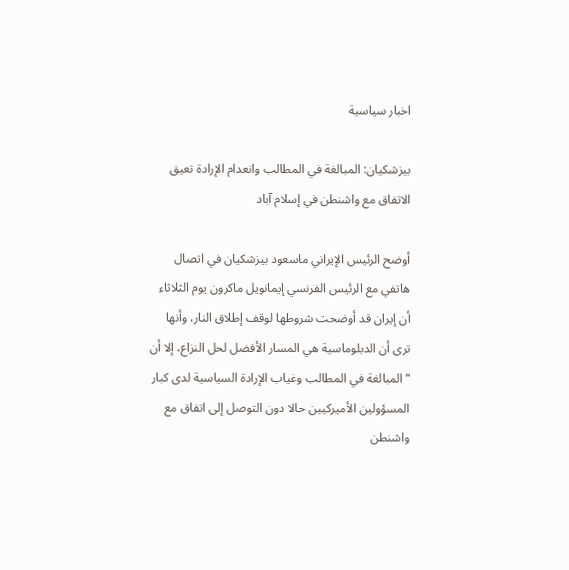اخبار سياسية

بيزشكيان: المبالغة في المطالب وانعدام الإرادة تعيق الاتفاق مع واشنطن في إسلام آباد

أوضح الرئيس الإيراني ماسعود بيزشكيان في اتصال هاتفي مع الرئيس الفرنسي إيمانويل ماكرون يوم الثلاثاء أن إيران قد أوضحت شروطها لوقف إطلاق النار، وأنها ترى أن الدبلوماسية هي المسار الأفضل لحل النزاع، إلا أن “المبالغة في المطالب وغياب الإرادة السياسية لدى كبار المسؤولين الأميركيين حالا دون التوصل إلى اتفاق مع واشنطن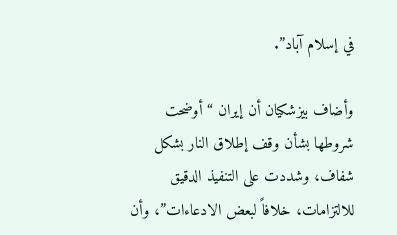في إسلام آباد”.

وأضاف بيزشكيان أن إيران “أوضحت شروطها بشأن وقف إطلاق النار بشكل شفاف، وشددت على التنفيذ الدقيق للالتزامات، خلافاً لبعض الادعاءات”، وأن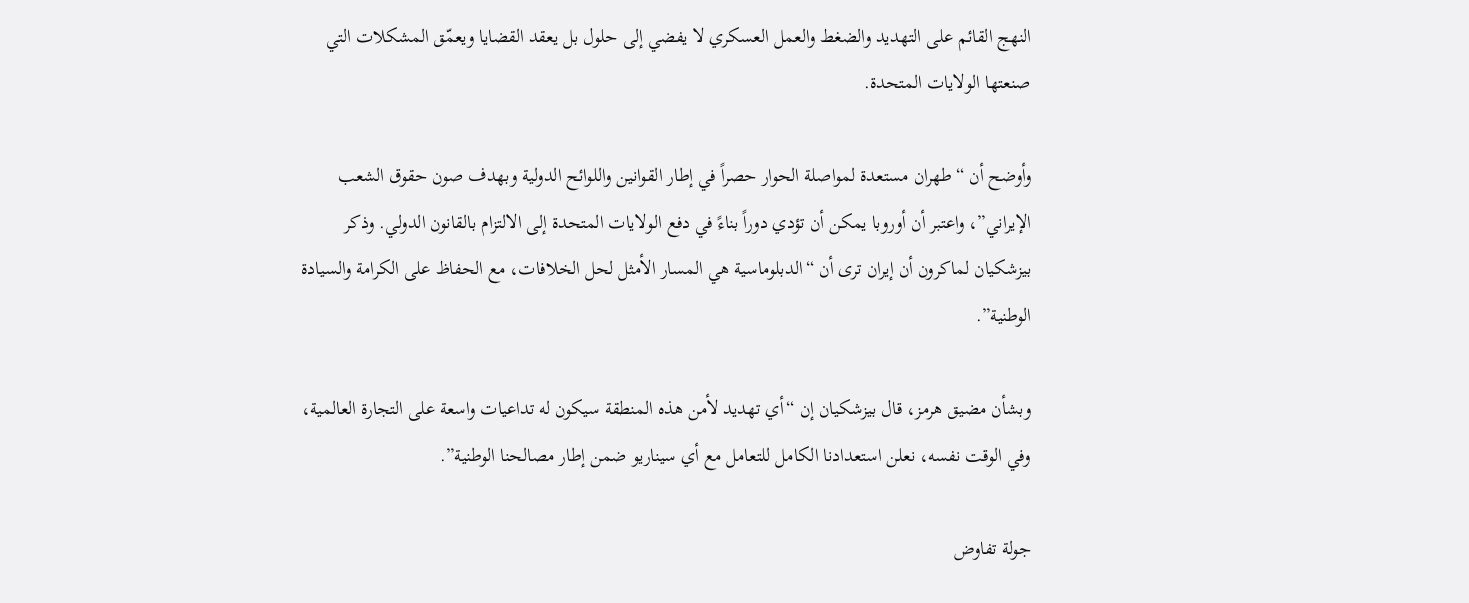النهج القائم على التهديد والضغط والعمل العسكري لا يفضي إلى حلول بل يعقد القضايا ويعمّق المشكلات التي صنعتها الولايات المتحدة.

وأوضح أن “طهران مستعدة لمواصلة الحوار حصراً في إطار القوانين واللوائح الدولية وبهدف صون حقوق الشعب الإيراني”، واعتبر أن أوروبا يمكن أن تؤدي دوراً بناءً في دفع الولايات المتحدة إلى الالتزام بالقانون الدولي. وذكر بيزشكيان لماكرون أن إيران ترى أن “الدبلوماسية هي المسار الأمثل لحل الخلافات، مع الحفاظ على الكرامة والسيادة الوطنية”.

وبشأن مضيق هرمز، قال بيزشكيان إن “أي تهديد لأمن هذه المنطقة سيكون له تداعيات واسعة على التجارة العالمية، وفي الوقت نفسه، نعلن استعدادنا الكامل للتعامل مع أي سيناريو ضمن إطار مصالحنا الوطنية”.

جولة تفاوض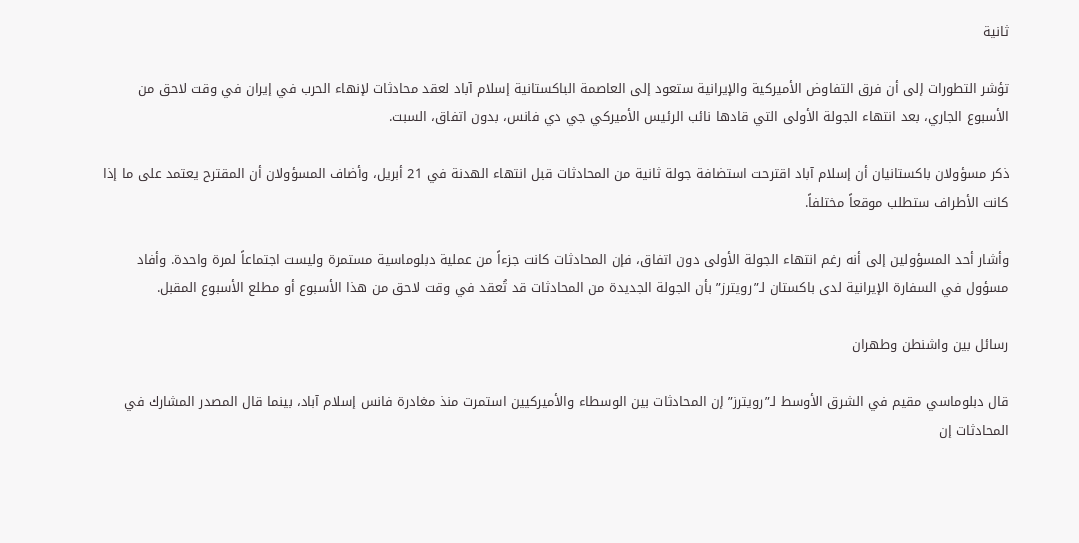ثانية

تؤشر التطورات إلى أن فرق التفاوض الأميركية والإيرانية ستعود إلى العاصمة الباكستانية إسلام آباد لعقد محادثات لإنهاء الحرب في إيران في وقت لاحق من الأسبوع الجاري، بعد انتهاء الجولة الأولى التي قادها نائب الرئيس الأميركي جي دي فانس، بدون اتفاق، السبت.

ذكر مسؤولان باكستانيان أن إسلام آباد اقترحت استضافة جولة ثانية من المحادثات قبل انتهاء الهدنة في 21 أبريل، وأضاف المسؤولان أن المقترح يعتمد على ما إذا كانت الأطراف ستطلب موقعاً مختلفاً.

وأشار أحد المسؤولين إلى أنه رغم انتهاء الجولة الأولى دون اتفاق، فإن المحادثات كانت جزءاً من عملية دبلوماسية مستمرة وليست اجتماعاً لمرة واحدة. وأفاد مسؤول في السفارة الإيرانية لدى باكستان لـ”رويترز” بأن الجولة الجديدة من المحادثات قد تُعقد في وقت لاحق من هذا الأسبوع أو مطلع الأسبوع المقبل.

رسائل بين واشنطن وطهران

قال دبلوماسي مقيم في الشرق الأوسط لـ”رويترز” إن المحادثات بين الوسطاء والأميركيين استمرت منذ مغادرة فانس إسلام آباد، بينما قال المصدر المشارك في المحادثات إن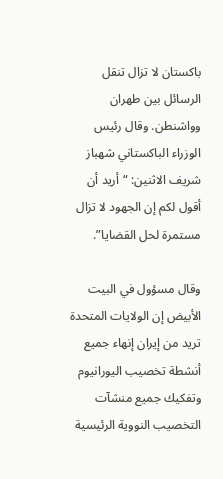باكستان لا تزال تنقل الرسائل بين طهران وواشنطن. وقال رئيس الوزراء الباكستاني شهباز شريف الاثنين: “أريد أن أقول لكم إن الجهود لا تزال مستمرة لحل القضايا”.

وقال مسؤول في البيت الأبيض إن الولايات المتحدة تريد من إيران إنهاء جميع أنشطة تخصيب اليورانيوم وتفكيك جميع منشآت التخصيب النووية الرئيسية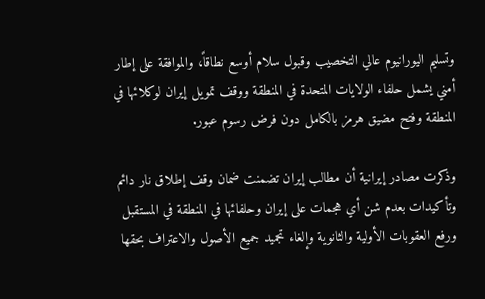وتسليم اليورانيوم عالي التخصيب وقبول سلام أوسع نطاقاً، والموافقة على إطار أمني يشمل حلفاء الولايات المتحدة في المنطقة ووقف تمويل إيران لوكلائها في المنطقة وفتح مضيق هرمز بالكامل دون فرض رسوم عبور.

وذكرت مصادر إيرانية أن مطالب إيران تضمنت ضمان وقف إطلاق نار دائم وتأكيدات بعدم شن أي هجمات على إيران وحلفائها في المنطقة في المستقبل ورفع العقوبات الأولية والثانوية وإلغاء تجميد جميع الأصول والاعتراف بحقها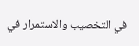في التخصيب والاستمرار في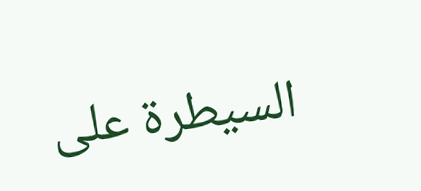السيطرة على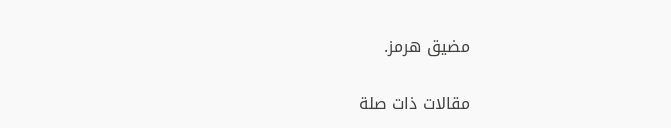مضيق هرمز.

مقالات ذات صلة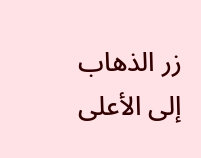زر الذهاب إلى الأعلى